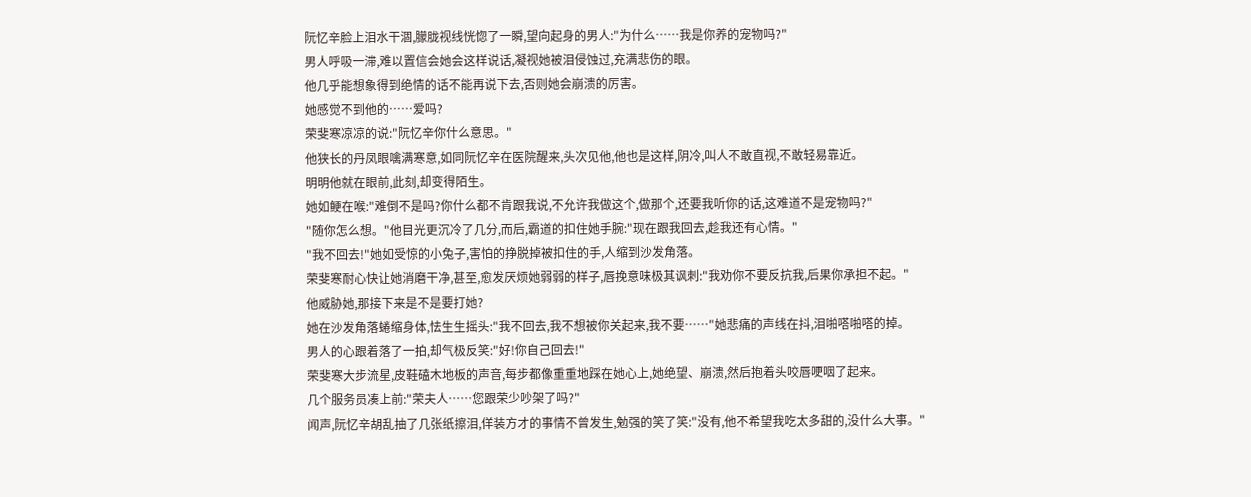阮忆辛脸上泪水干涸,朦胧视线恍惚了一瞬,望向起身的男人:"为什么……我是你养的宠物吗?"
男人呼吸一滞,难以置信会她会这样说话,凝视她被泪侵蚀过,充满悲伤的眼。
他几乎能想象得到绝情的话不能再说下去,否则她会崩溃的厉害。
她感觉不到他的……爱吗?
荣斐寒凉凉的说:"阮忆辛你什么意思。"
他狭长的丹凤眼噙满寒意,如同阮忆辛在医院醒来,头次见他,他也是这样,阴冷,叫人不敢直视,不敢轻易靠近。
明明他就在眼前,此刻,却变得陌生。
她如鲠在喉:"难倒不是吗?你什么都不肯跟我说,不允许我做这个,做那个,还要我听你的话,这难道不是宠物吗?"
"随你怎么想。"他目光更沉冷了几分,而后,霸道的扣住她手腕:"现在跟我回去,趁我还有心情。"
"我不回去!"她如受惊的小兔子,害怕的挣脱掉被扣住的手,人缩到沙发角落。
荣斐寒耐心快让她消磨干净,甚至,愈发厌烦她弱弱的样子,唇挽意味极其讽刺:"我劝你不要反抗我,后果你承担不起。"
他威胁她,那接下来是不是要打她?
她在沙发角落蜷缩身体,怯生生摇头:"我不回去,我不想被你关起来,我不要……"她悲痛的声线在抖,泪啪嗒啪嗒的掉。
男人的心跟着落了一拍,却气极反笑:"好!你自己回去!"
荣斐寒大步流星,皮鞋磕木地板的声音,每步都像重重地踩在她心上,她绝望、崩溃,然后抱着头咬唇哽咽了起来。
几个服务员凑上前:"荣夫人……您跟荣少吵架了吗?"
闻声,阮忆辛胡乱抽了几张纸擦泪,佯装方才的事情不曾发生,勉强的笑了笑:"没有,他不希望我吃太多甜的,没什么大事。"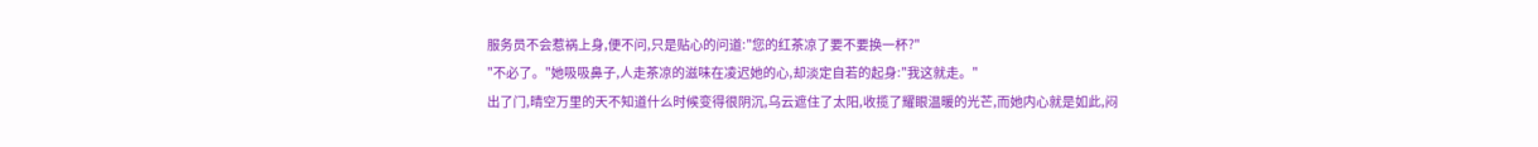服务员不会惹祸上身,便不问,只是贴心的问道:"您的红茶凉了要不要换一杯?"
"不必了。"她吸吸鼻子,人走茶凉的滋味在凌迟她的心,却淡定自若的起身:"我这就走。"
出了门,晴空万里的天不知道什么时候变得很阴沉,乌云遮住了太阳,收揽了耀眼温暖的光芒,而她内心就是如此,闷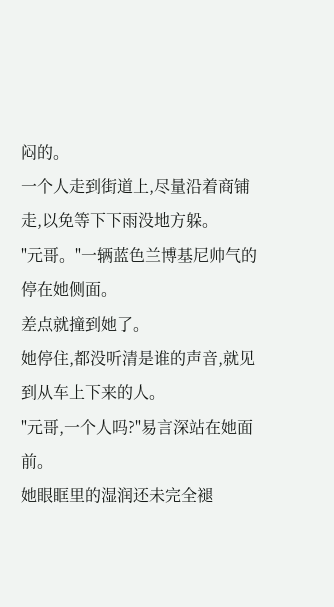闷的。
一个人走到街道上,尽量沿着商铺走,以免等下下雨没地方躲。
"元哥。"一辆蓝色兰博基尼帅气的停在她侧面。
差点就撞到她了。
她停住,都没听清是谁的声音,就见到从车上下来的人。
"元哥,一个人吗?"易言深站在她面前。
她眼眶里的湿润还未完全褪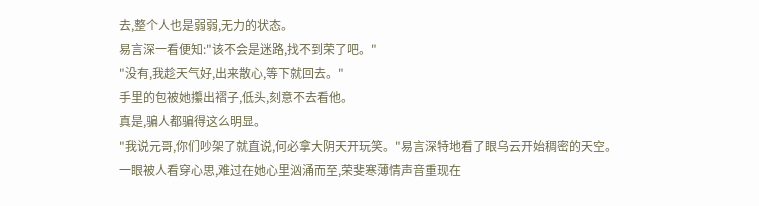去,整个人也是弱弱,无力的状态。
易言深一看便知:"该不会是迷路,找不到荣了吧。"
"没有,我趁天气好,出来散心,等下就回去。"
手里的包被她攥出褶子,低头,刻意不去看他。
真是,骗人都骗得这么明显。
"我说元哥,你们吵架了就直说,何必拿大阴天开玩笑。"易言深特地看了眼乌云开始稠密的天空。
一眼被人看穿心思,难过在她心里汹涌而至,荣斐寒薄情声音重现在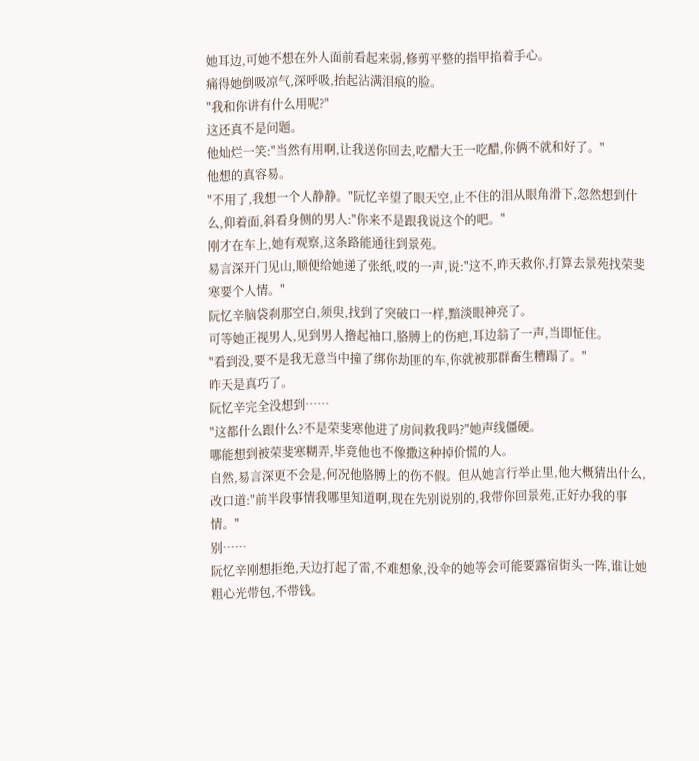她耳边,可她不想在外人面前看起来弱,修剪平整的指甲掐着手心。
痛得她倒吸凉气,深呼吸,抬起沾满泪痕的脸。
"我和你讲有什么用呢?"
这还真不是问题。
他灿烂一笑:"当然有用啊,让我送你回去,吃醋大王一吃醋,你俩不就和好了。"
他想的真容易。
"不用了,我想一个人静静。"阮忆辛望了眼天空,止不住的泪从眼角滑下,忽然想到什么,仰着面,斜看身侧的男人:"你来不是跟我说这个的吧。"
刚才在车上,她有观察,这条路能通往到景苑。
易言深开门见山,顺便给她递了张纸,哎的一声,说:"这不,昨天救你,打算去景苑找荣斐寒要个人情。"
阮忆辛脑袋刹那空白,须臾,找到了突破口一样,黯淡眼神亮了。
可等她正视男人,见到男人撸起袖口,胳膊上的伤疤,耳边翁了一声,当即怔住。
"看到没,要不是我无意当中撞了绑你劫匪的车,你就被那群畜生糟蹋了。"
昨天是真巧了。
阮忆辛完全没想到……
"这都什么跟什么?不是荣斐寒他进了房间救我吗?"她声线僵硬。
哪能想到被荣斐寒糊弄,毕竟他也不像撒这种掉价慌的人。
自然,易言深更不会是,何况他胳膊上的伤不假。但从她言行举止里,他大概猜出什么,改口道:"前半段事情我哪里知道啊,现在先别说别的,我带你回景苑,正好办我的事情。"
别……
阮忆辛刚想拒绝,天边打起了雷,不难想象,没伞的她等会可能要露宿街头一阵,谁让她粗心光带包,不带钱。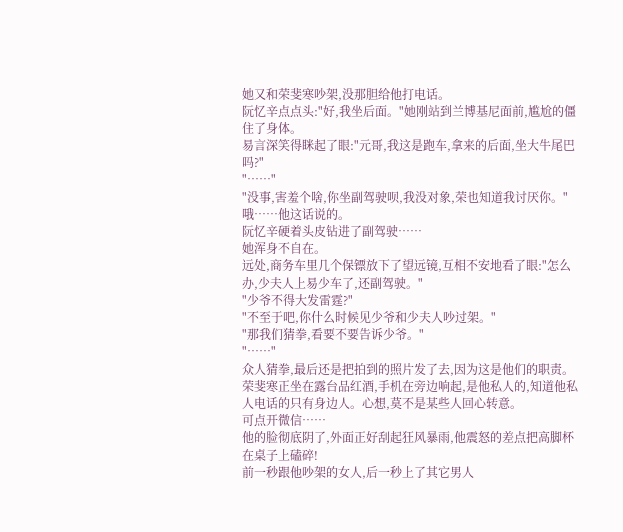她又和荣斐寒吵架,没那胆给他打电话。
阮忆辛点点头:"好,我坐后面。"她刚站到兰博基尼面前,尴尬的僵住了身体。
易言深笑得眯起了眼:"元哥,我这是跑车,拿来的后面,坐大牛尾巴吗?"
"……"
"没事,害羞个啥,你坐副驾驶呗,我没对象,荣也知道我讨厌你。"
哦……他这话说的。
阮忆辛硬着头皮钻进了副驾驶……
她浑身不自在。
远处,商务车里几个保镖放下了望远镜,互相不安地看了眼:"怎么办,少夫人上易少车了,还副驾驶。"
"少爷不得大发雷霆?"
"不至于吧,你什么时候见少爷和少夫人吵过架。"
"那我们猜拳,看要不要告诉少爷。"
"……"
众人猜拳,最后还是把拍到的照片发了去,因为这是他们的职责。
荣斐寒正坐在露台品红酒,手机在旁边响起,是他私人的,知道他私人电话的只有身边人。心想,莫不是某些人回心转意。
可点开微信……
他的脸彻底阴了,外面正好刮起狂风暴雨,他震怒的差点把高脚杯在桌子上磕碎!
前一秒跟他吵架的女人,后一秒上了其它男人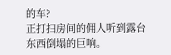的车?
正打扫房间的佣人听到露台东西倒塌的巨响。